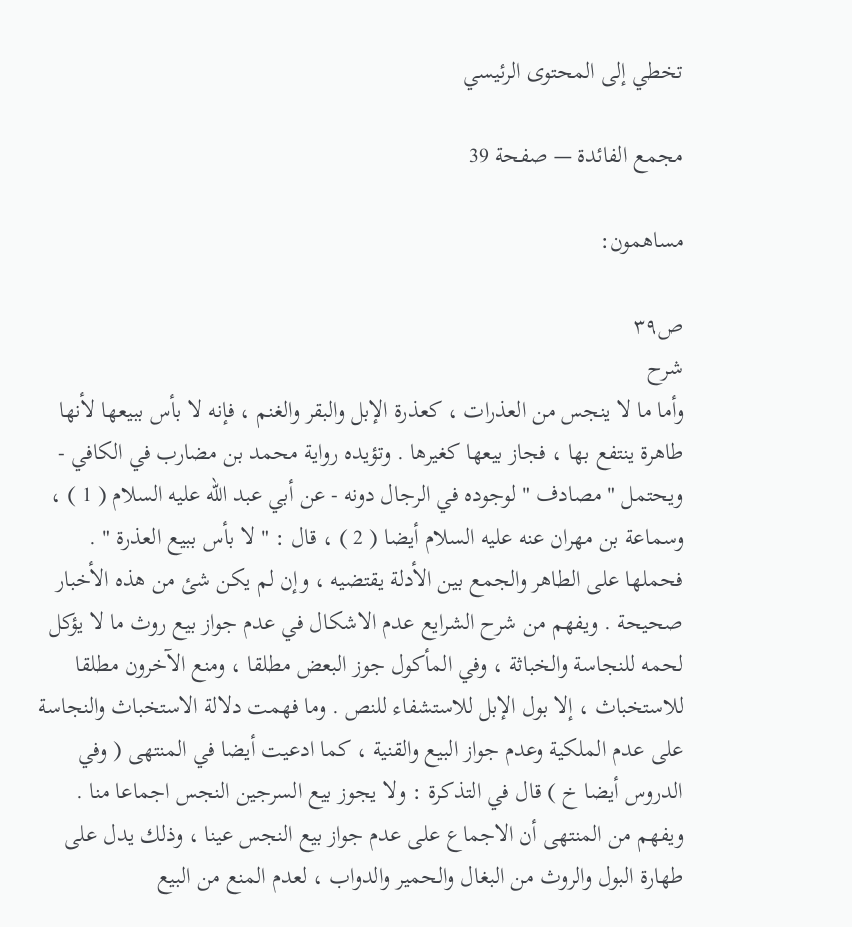تخطي إلى المحتوى الرئيسي

مجمع الفائدة — صفحة 39

مساهمون:

ص٣٩
شرح
وأما ما لا ينجس من العذرات ، كعذرة الإبل والبقر والغنم ، فإنه لا بأس ببيعها لأنها طاهرة ينتفع بها ، فجاز بيعها كغيرها . وتؤيده رواية محمد بن مضارب في الكافي - ويحتمل " مصادف " لوجوده في الرجال دونه - عن أبي عبد الله عليه السلام ( 1 ) ، وسماعة بن مهران عنه عليه السلام أيضا ( 2 ) ، قال : " لا بأس ببيع العذرة " . فحملها على الطاهر والجمع بين الأدلة يقتضيه ، وإن لم يكن شئ من هذه الأخبار صحيحة . ويفهم من شرح الشرايع عدم الاشكال في عدم جواز بيع روث ما لا يؤكل لحمه للنجاسة والخباثة ، وفي المأكول جوز البعض مطلقا ، ومنع الآخرون مطلقا للاستخباث ، إلا بول الإبل للاستشفاء للنص . وما فهمت دلالة الاستخباث والنجاسة على عدم الملكية وعدم جواز البيع والقنية ، كما ادعيت أيضا في المنتهى ( وفي الدروس أيضا خ ) قال في التذكرة : ولا يجوز بيع السرجين النجس اجماعا منا . ويفهم من المنتهى أن الاجماع على عدم جواز بيع النجس عينا ، وذلك يدل على طهارة البول والروث من البغال والحمير والدواب ، لعدم المنع من البيع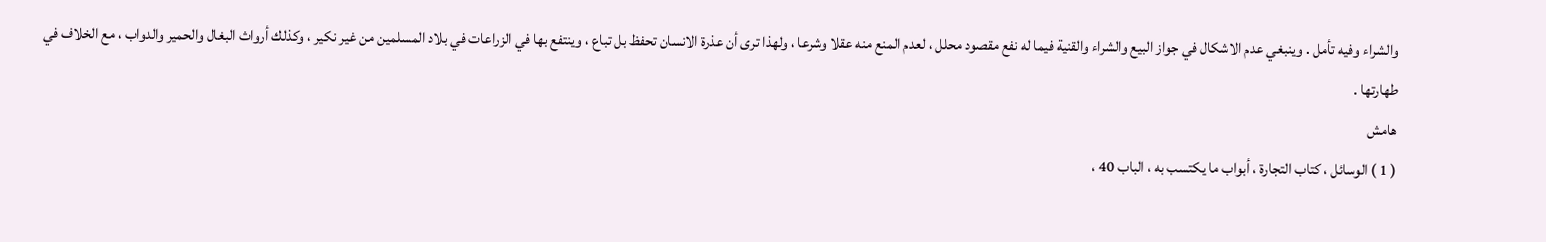والشراء وفيه تأمل . وينبغي عدم الاشكال في جواز البيع والشراء والقنية فيما له نفع مقصود محلل ، لعدم المنع منه عقلا وشرعا ، ولهذا ترى أن عذرة الانسان تحفظ بل تباع ، وينتفع بها في الزراعات في بلاد المسلمين من غير نكير ، وكذلك أرواث البغال والحمير والدواب ، مع الخلاف في طهارتها .
هامش
( 1 ) الوسائل ، كتاب التجارة ، أبواب ما يكتسب به ، الباب 40 ،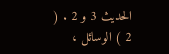الحديث 3 و 2 . ( 2 ) الوسائل ،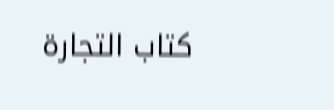كتاب التجارة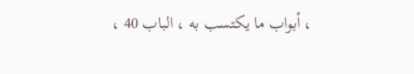، أبواب ما يكتسب به ، الباب 40 ،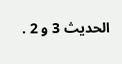الحديث 3 و 2 .